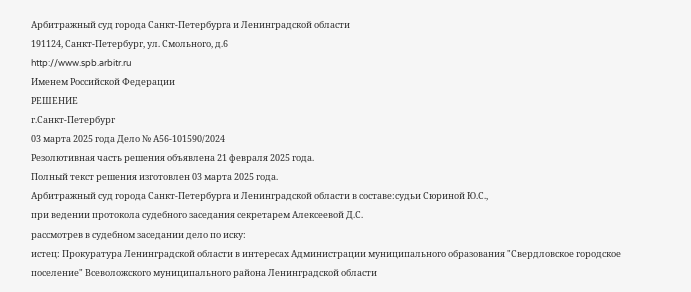Арбитражный суд города Санкт-Петербурга и Ленинградской области
191124, Санкт-Петербург, ул. Смольного, д.6
http://www.spb.arbitr.ru
Именем Российской Федерации
РЕШЕНИЕ
г.Санкт-Петербург
03 марта 2025 года Дело № А56-101590/2024
Резолютивная часть решения объявлена 21 февраля 2025 года.
Полный текст решения изготовлен 03 марта 2025 года.
Арбитражный суд города Санкт-Петербурга и Ленинградской области в составе:судьи Сюриной Ю.С.,
при ведении протокола судебного заседания секретарем Алексеевой Д.С.
рассмотрев в судебном заседании дело по иску:
истец: Прокуратура Ленинградской области в интересах Администрации муниципального образования "Свердловское городское поселение" Всеволожского муниципального района Ленинградской области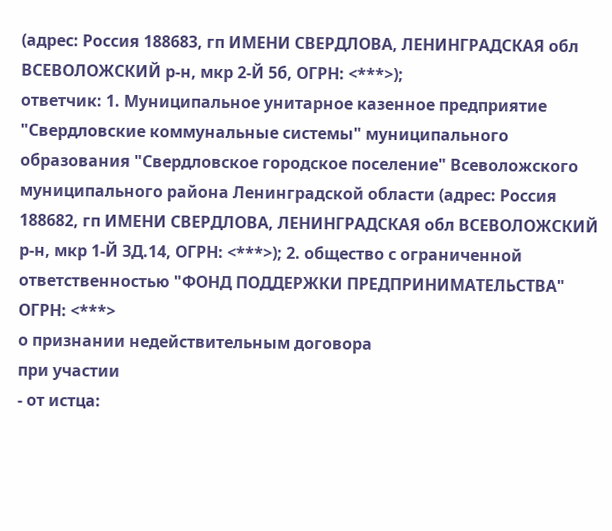(адрес: Россия 188683, гп ИМЕНИ СВЕРДЛОВА, ЛЕНИНГРАДСКАЯ обл ВСЕВОЛОЖСКИЙ р-н, мкр 2-Й 5б, ОГРН: <***>);
ответчик: 1. Муниципальное унитарное казенное предприятие "Свердловские коммунальные системы" муниципального образования "Свердловское городское поселение" Всеволожского муниципального района Ленинградской области (адрес: Россия 188682, гп ИМЕНИ СВЕРДЛОВА, ЛЕНИНГРАДСКАЯ обл ВСЕВОЛОЖСКИЙ р-н, мкр 1-Й ЗД.14, ОГРН: <***>); 2. общество с ограниченной ответственностью "ФОНД ПОДДЕРЖКИ ПРЕДПРИНИМАТЕЛЬСТВА" ОГРН: <***>
о признании недействительным договора
при участии
- от истца: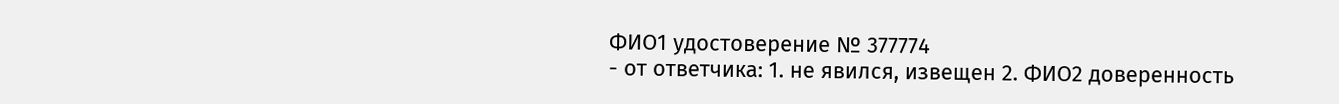ФИО1 удостоверение № 377774
- от ответчика: 1. не явился, извещен 2. ФИО2 доверенность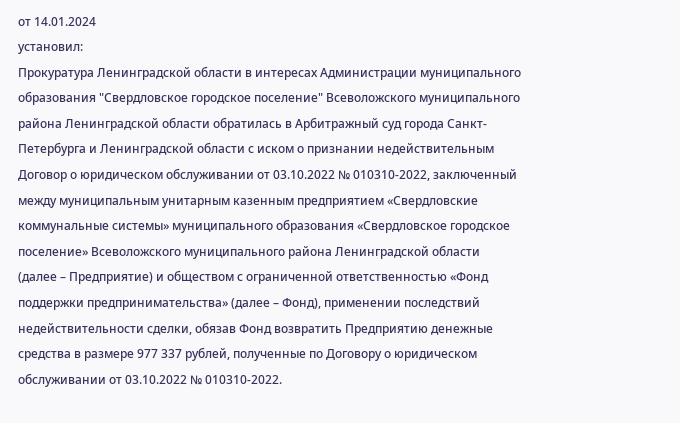от 14.01.2024
установил:
Прокуратура Ленинградской области в интересах Администрации муниципального образования "Свердловское городское поселение" Всеволожского муниципального района Ленинградской области обратилась в Арбитражный суд города Санкт-Петербурга и Ленинградской области с иском о признании недействительным Договор о юридическом обслуживании от 03.10.2022 № 010310-2022, заключенный между муниципальным унитарным казенным предприятием «Свердловские коммунальные системы» муниципального образования «Свердловское городское поселение» Всеволожского муниципального района Ленинградской области (далее – Предприятие) и обществом с ограниченной ответственностью «Фонд поддержки предпринимательства» (далее – Фонд), применении последствий недействительности сделки, обязав Фонд возвратить Предприятию денежные средства в размере 977 337 рублей, полученные по Договору о юридическом обслуживании от 03.10.2022 № 010310-2022.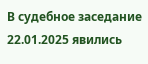В судебное заседание 22.01.2025 явились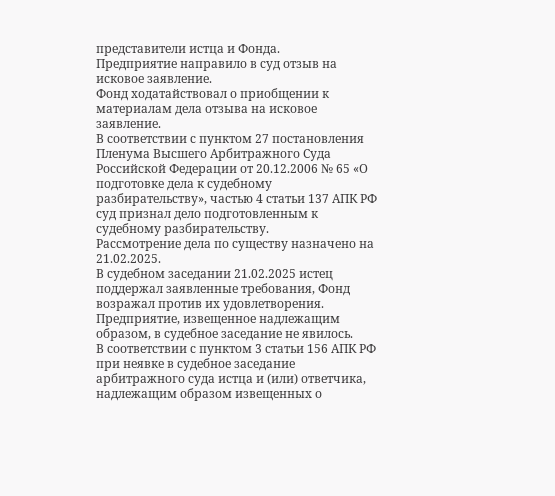представители истца и Фонда.
Предприятие направило в суд отзыв на исковое заявление.
Фонд ходатайствовал о приобщении к материалам дела отзыва на исковое заявление.
В соответствии с пунктом 27 постановления Пленума Высшего Арбитражного Суда Российской Федерации от 20.12.2006 № 65 «О подготовке дела к судебному разбирательству», частью 4 статьи 137 АПК РФ суд признал дело подготовленным к судебному разбирательству.
Рассмотрение дела по существу назначено на 21.02.2025.
В судебном заседании 21.02.2025 истец поддержал заявленные требования, Фонд возражал против их удовлетворения.
Предприятие, извещенное надлежащим образом, в судебное заседание не явилось.
В соответствии с пунктом 3 статьи 156 АПК РФ при неявке в судебное заседание арбитражного суда истца и (или) ответчика, надлежащим образом извещенных о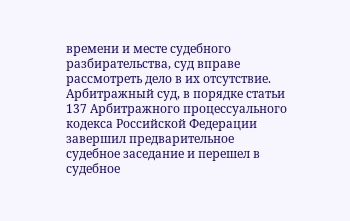времени и месте судебного разбирательства, суд вправе рассмотреть дело в их отсутствие.
Арбитражный суд, в порядке статьи 137 Арбитражного процессуального кодекса Российской Федерации завершил предварительное судебное заседание и перешел в судебное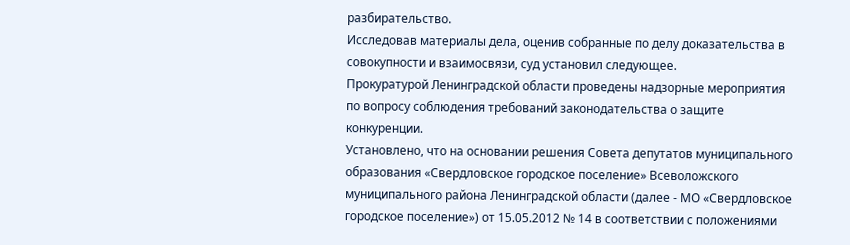разбирательство.
Исследовав материалы дела, оценив собранные по делу доказательства в совокупности и взаимосвязи, суд установил следующее.
Прокуратурой Ленинградской области проведены надзорные мероприятия по вопросу соблюдения требований законодательства о защите конкуренции.
Установлено, что на основании решения Совета депутатов муниципального образования «Свердловское городское поселение» Всеволожского муниципального района Ленинградской области (далее - МО «Свердловское городское поселение») от 15.05.2012 № 14 в соответствии с положениями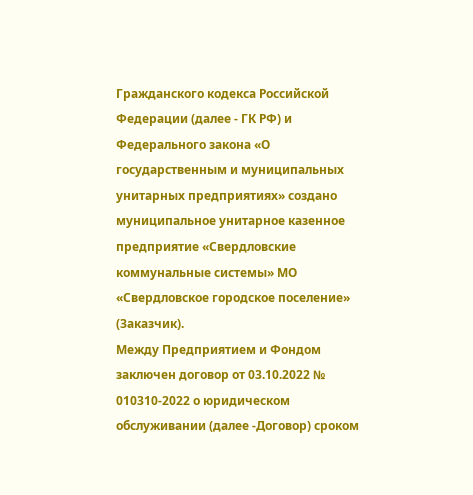Гражданского кодекса Российской Федерации (далее - ГК РФ) и Федерального закона «О государственным и муниципальных унитарных предприятиях» создано муниципальное унитарное казенное предприятие «Свердловские коммунальные системы» МО «Свердловское городское поселение» (Заказчик).
Между Предприятием и Фондом заключен договор от 03.10.2022 № 010310-2022 о юридическом обслуживании (далее -Договор) сроком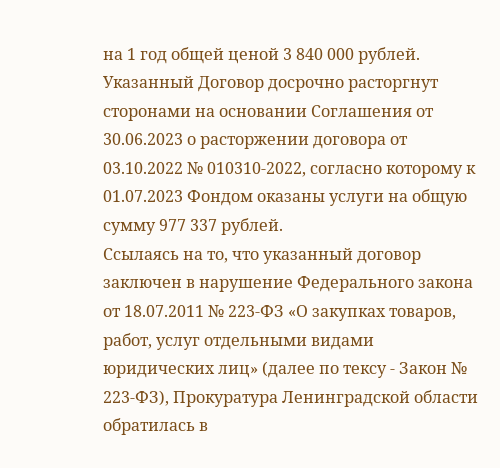на 1 год общей ценой 3 840 000 рублей.
Указанный Договор досрочно расторгнут сторонами на основании Соглашения от 30.06.2023 о расторжении договора от 03.10.2022 № 010310-2022, согласно которому к 01.07.2023 Фондом оказаны услуги на общую сумму 977 337 рублей.
Ссылаясь на то, что указанный договор заключен в нарушение Федерального закона от 18.07.2011 № 223-ФЗ «О закупках товаров, работ, услуг отдельными видами юридических лиц» (далее по тексу - Закон № 223-ФЗ), Прокуратура Ленинградской области обратилась в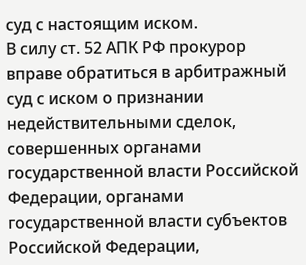суд с настоящим иском.
В силу ст. 52 АПК РФ прокурор вправе обратиться в арбитражный суд с иском о признании недействительными сделок, совершенных органами государственной власти Российской Федерации, органами государственной власти субъектов Российской Федерации,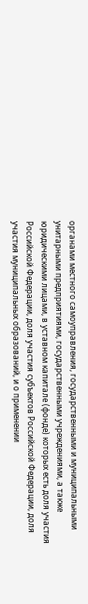органами местного самоуправления, государственными и муниципальными унитарными предприятиями, государственными учреждениями, а также юридическими лицами, в уставном капитале (фонде) которых есть доля участия Российской Федерации, доля участия субъектов Российской Федерации, доля участия муниципальных образований, и о применении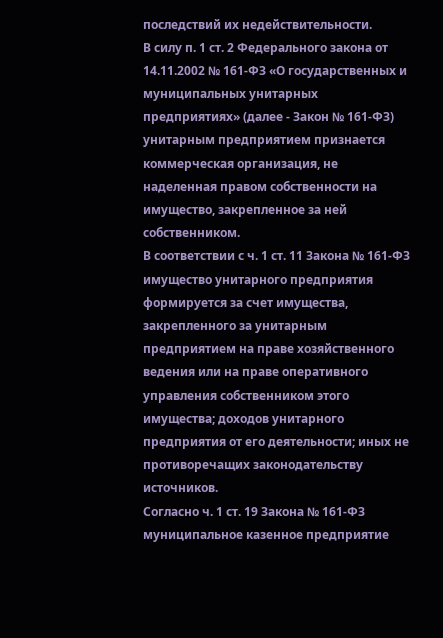последствий их недействительности.
В силу п. 1 ст. 2 Федерального закона от 14.11.2002 № 161-ФЗ «О государственных и муниципальных унитарных предприятиях» (далее - Закон № 161-ФЗ) унитарным предприятием признается коммерческая организация, не наделенная правом собственности на имущество, закрепленное за ней собственником.
В соответствии с ч. 1 ст. 11 Закона № 161-ФЗ имущество унитарного предприятия формируется за счет имущества, закрепленного за унитарным предприятием на праве хозяйственного ведения или на праве оперативного управления собственником этого имущества; доходов унитарного предприятия от его деятельности; иных не противоречащих законодательству источников.
Согласно ч. 1 ст. 19 Закона № 161-ФЗ муниципальное казенное предприятие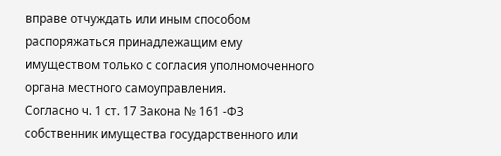вправе отчуждать или иным способом распоряжаться принадлежащим ему имуществом только с согласия уполномоченного органа местного самоуправления.
Согласно ч. 1 ст. 17 Закона № 161 -ФЗ собственник имущества государственного или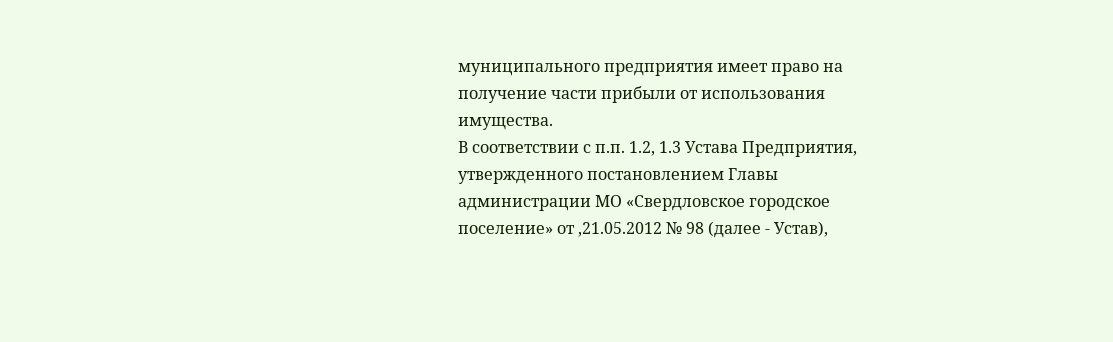муниципального предприятия имеет право на получение части прибыли от использования имущества.
В соответствии с п.п. 1.2, 1.3 Устава Предприятия, утвержденного постановлением Главы администрации МО «Свердловское городское поселение» от ,21.05.2012 № 98 (далее - Устав),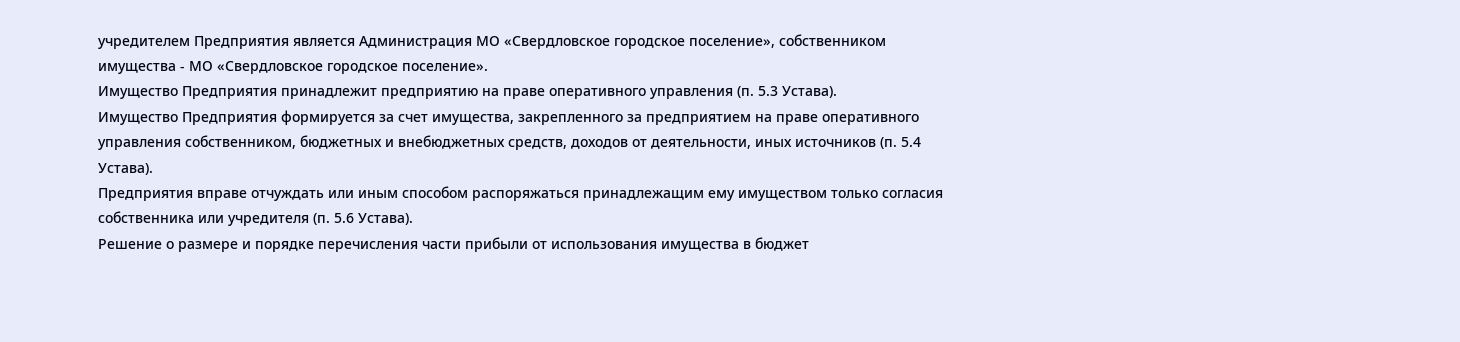учредителем Предприятия является Администрация МО «Свердловское городское поселение», собственником имущества - МО «Свердловское городское поселение».
Имущество Предприятия принадлежит предприятию на праве оперативного управления (п. 5.3 Устава).
Имущество Предприятия формируется за счет имущества, закрепленного за предприятием на праве оперативного управления собственником, бюджетных и внебюджетных средств, доходов от деятельности, иных источников (п. 5.4 Устава).
Предприятия вправе отчуждать или иным способом распоряжаться принадлежащим ему имуществом только согласия собственника или учредителя (п. 5.6 Устава).
Решение о размере и порядке перечисления части прибыли от использования имущества в бюджет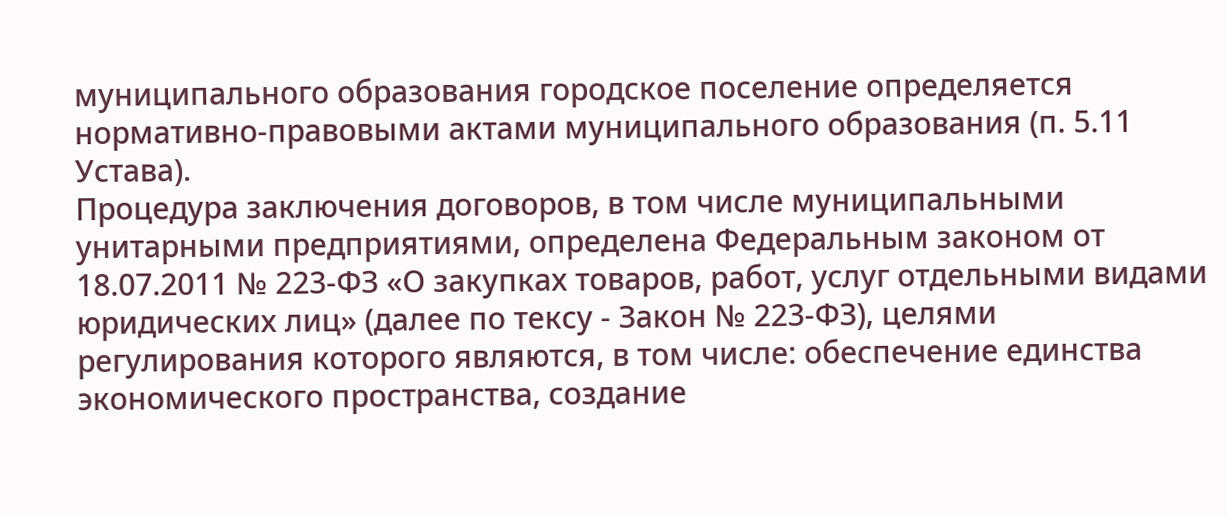муниципального образования городское поселение определяется нормативно-правовыми актами муниципального образования (п. 5.11 Устава).
Процедура заключения договоров, в том числе муниципальными унитарными предприятиями, определена Федеральным законом от 18.07.2011 № 223-ФЗ «О закупках товаров, работ, услуг отдельными видами юридических лиц» (далее по тексу - Закон № 223-ФЗ), целями регулирования которого являются, в том числе: обеспечение единства экономического пространства, создание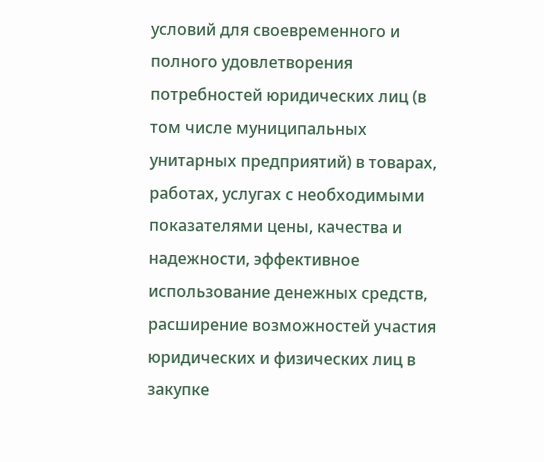условий для своевременного и полного удовлетворения потребностей юридических лиц (в том числе муниципальных унитарных предприятий) в товарах, работах, услугах с необходимыми показателями цены, качества и надежности, эффективное использование денежных средств, расширение возможностей участия юридических и физических лиц в закупке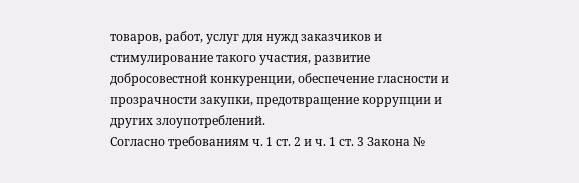товаров, работ, услуг для нужд заказчиков и стимулирование такого участия, развитие добросовестной конкуренции, обеспечение гласности и прозрачности закупки, предотвращение коррупции и других злоупотреблений.
Согласно требованиям ч. 1 ст. 2 и ч. 1 ст. 3 Закона №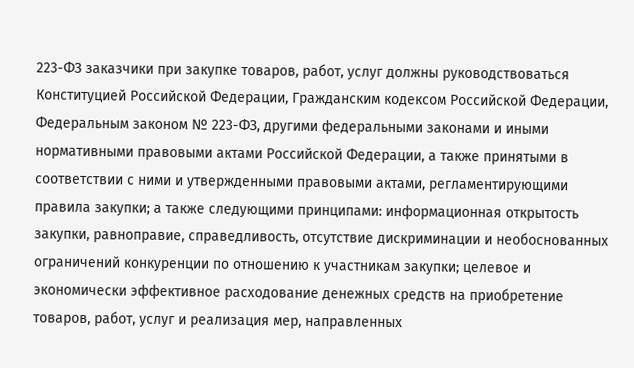223-ФЗ заказчики при закупке товаров, работ, услуг должны руководствоваться Конституцией Российской Федерации, Гражданским кодексом Российской Федерации, Федеральным законом № 223-ФЗ, другими федеральными законами и иными нормативными правовыми актами Российской Федерации, а также принятыми в соответствии с ними и утвержденными правовыми актами, регламентирующими правила закупки; а также следующими принципами: информационная открытость закупки, равноправие, справедливость, отсутствие дискриминации и необоснованных ограничений конкуренции по отношению к участникам закупки; целевое и экономически эффективное расходование денежных средств на приобретение товаров, работ, услуг и реализация мер, направленных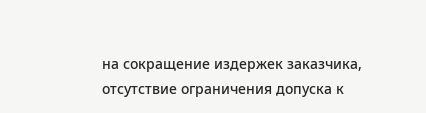на сокращение издержек заказчика, отсутствие ограничения допуска к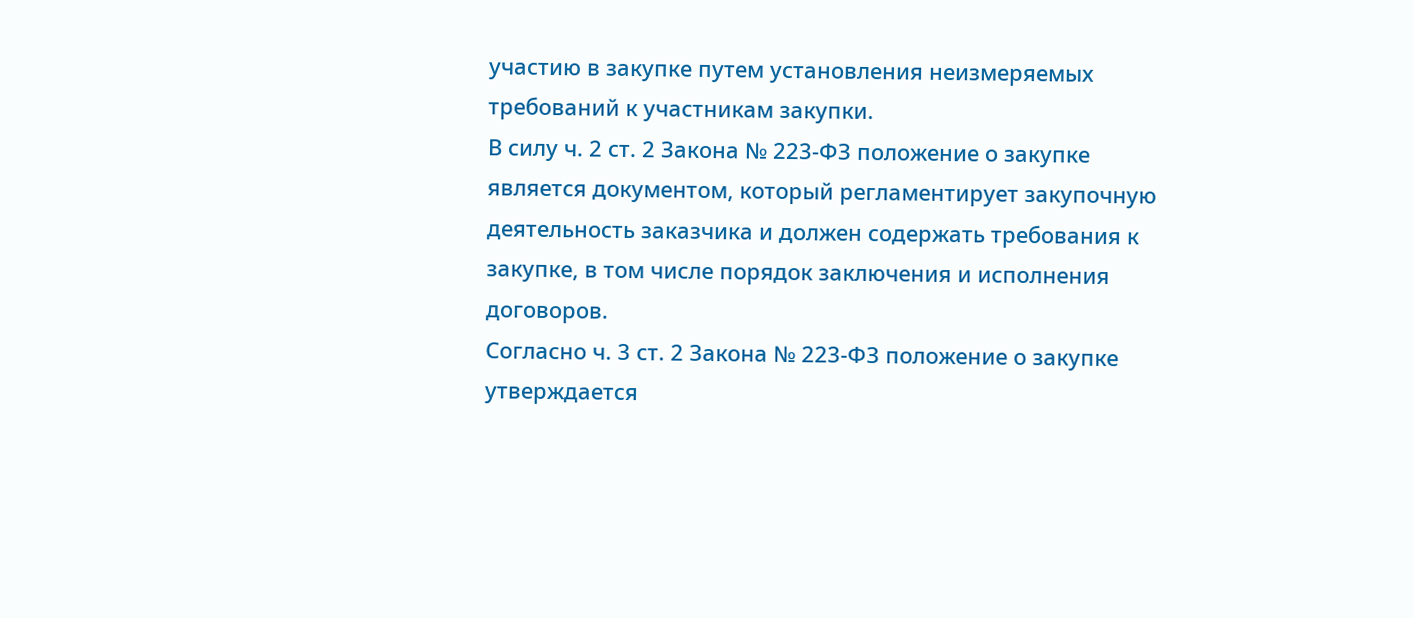участию в закупке путем установления неизмеряемых требований к участникам закупки.
В силу ч. 2 ст. 2 Закона № 223-ФЗ положение о закупке является документом, который регламентирует закупочную деятельность заказчика и должен содержать требования к закупке, в том числе порядок заключения и исполнения договоров.
Согласно ч. 3 ст. 2 Закона № 223-ФЗ положение о закупке утверждается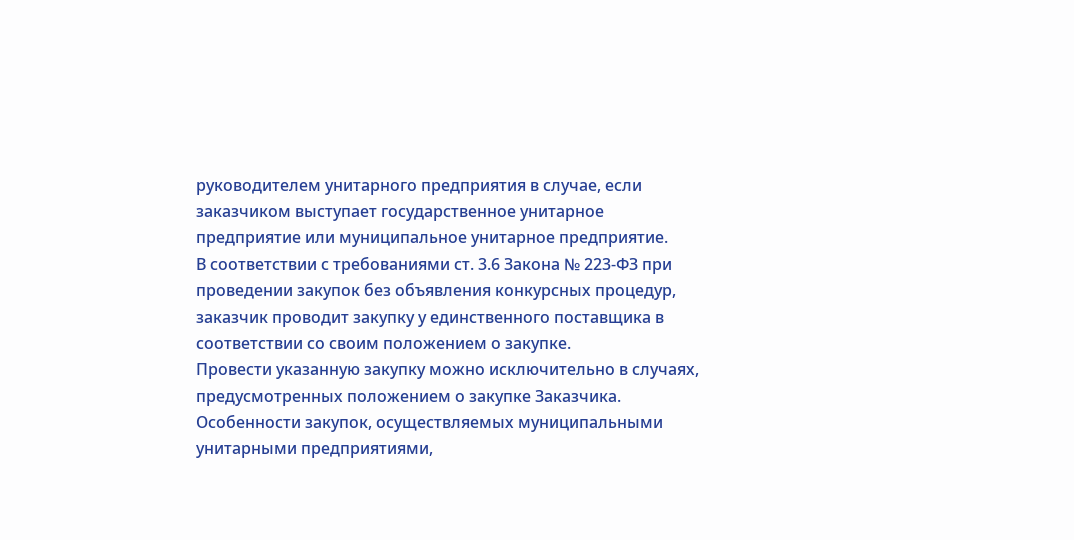руководителем унитарного предприятия в случае, если заказчиком выступает государственное унитарное предприятие или муниципальное унитарное предприятие.
В соответствии с требованиями ст. 3.6 Закона № 223-ФЗ при проведении закупок без объявления конкурсных процедур, заказчик проводит закупку у единственного поставщика в соответствии со своим положением о закупке.
Провести указанную закупку можно исключительно в случаях, предусмотренных положением о закупке Заказчика.
Особенности закупок, осуществляемых муниципальными унитарными предприятиями,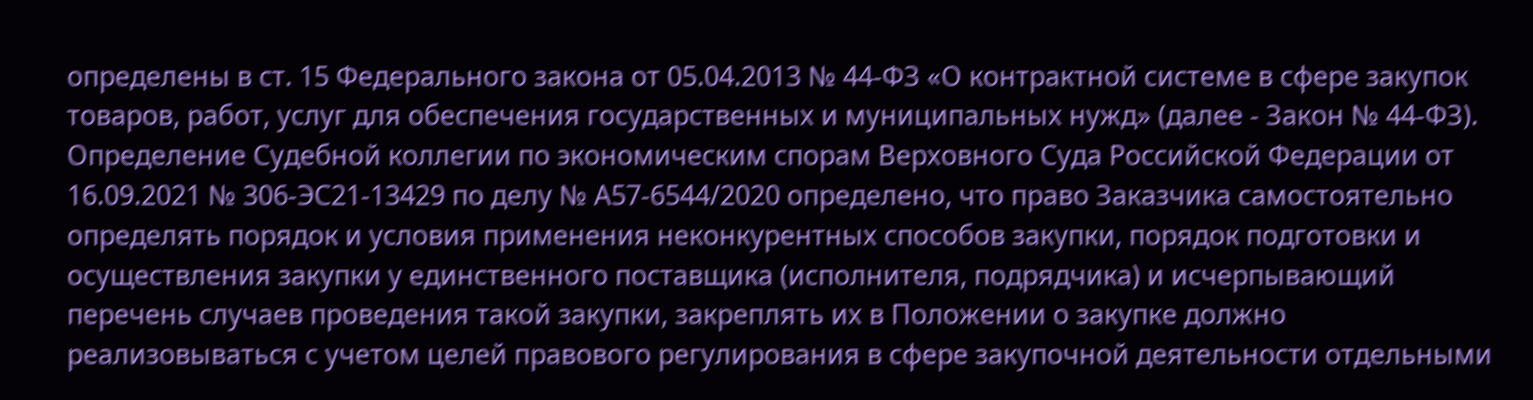определены в ст. 15 Федерального закона от 05.04.2013 № 44-ФЗ «О контрактной системе в сфере закупок товаров, работ, услуг для обеспечения государственных и муниципальных нужд» (далее - Закон № 44-ФЗ).
Определение Судебной коллегии по экономическим спорам Верховного Суда Российской Федерации от 16.09.2021 № 306-ЭС21-13429 по делу № А57-6544/2020 определено, что право Заказчика самостоятельно определять порядок и условия применения неконкурентных способов закупки, порядок подготовки и осуществления закупки у единственного поставщика (исполнителя, подрядчика) и исчерпывающий перечень случаев проведения такой закупки, закреплять их в Положении о закупке должно реализовываться с учетом целей правового регулирования в сфере закупочной деятельности отдельными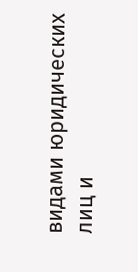видами юридических лиц и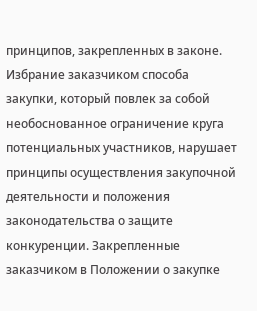принципов, закрепленных в законе.
Избрание заказчиком способа закупки, который повлек за собой необоснованное ограничение круга потенциальных участников, нарушает принципы осуществления закупочной деятельности и положения законодательства о защите конкуренции. Закрепленные заказчиком в Положении о закупке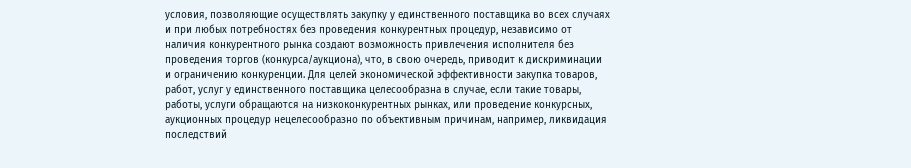условия, позволяющие осуществлять закупку у единственного поставщика во всех случаях и при любых потребностях без проведения конкурентных процедур, независимо от наличия конкурентного рынка создают возможность привлечения исполнителя без проведения торгов (конкурса/аукциона), что, в свою очередь, приводит к дискриминации и ограничению конкуренции. Для целей экономической эффективности закупка товаров, работ, услуг у единственного поставщика целесообразна в случае, если такие товары, работы, услуги обращаются на низкоконкурентных рынках, или проведение конкурсных, аукционных процедур нецелесообразно по объективным причинам, например, ликвидация последствий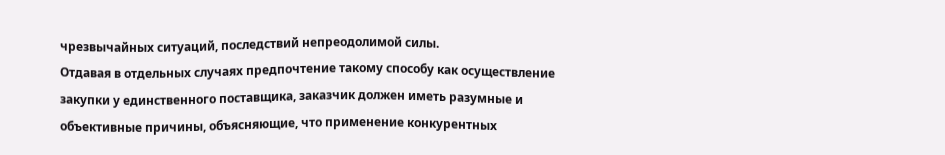чрезвычайных ситуаций, последствий непреодолимой силы.
Отдавая в отдельных случаях предпочтение такому способу как осуществление закупки у единственного поставщика, заказчик должен иметь разумные и объективные причины, объясняющие, что применение конкурентных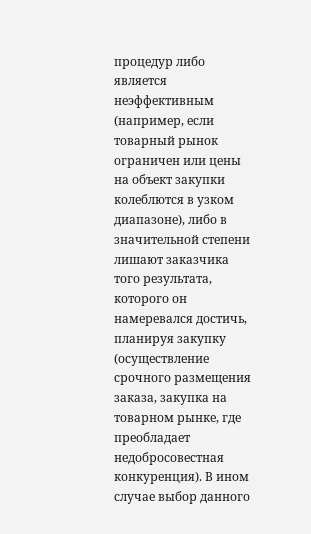процедур либо является неэффективным (например, если товарный рынок ограничен или цены на объект закупки колеблются в узком диапазоне), либо в значительной степени лишают заказчика того результата, которого он намеревался достичь, планируя закупку (осуществление срочного размещения заказа, закупка на товарном рынке, где преобладает недобросовестная конкуренция). В ином случае выбор данного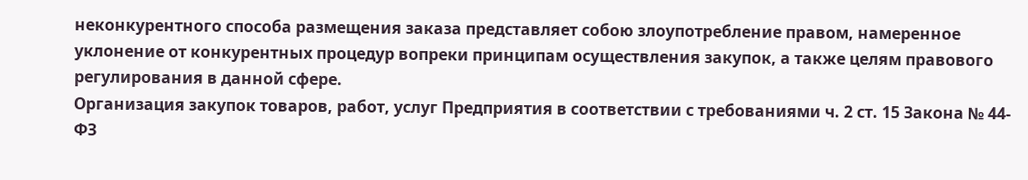неконкурентного способа размещения заказа представляет собою злоупотребление правом, намеренное уклонение от конкурентных процедур вопреки принципам осуществления закупок, а также целям правового регулирования в данной сфере.
Организация закупок товаров, работ, услуг Предприятия в соответствии с требованиями ч. 2 ст. 15 Закона № 44-ФЗ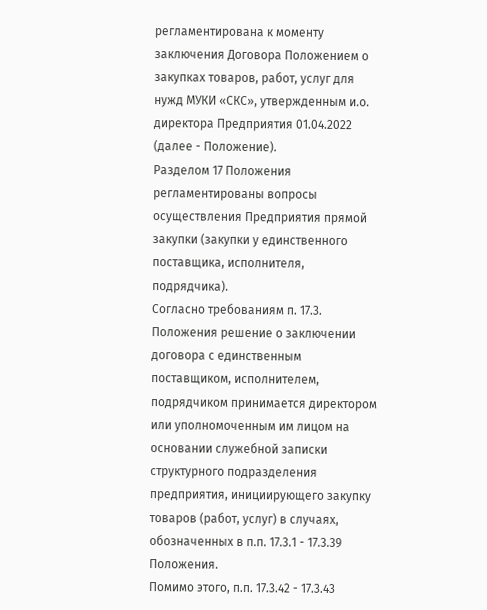регламентирована к моменту заключения Договора Положением о закупках товаров, работ, услуг для нужд МУКИ «СКС», утвержденным и.о. директора Предприятия 01.04.2022 (далее - Положение).
Разделом 17 Положения регламентированы вопросы осуществления Предприятия прямой закупки (закупки у единственного поставщика, исполнителя, подрядчика).
Согласно требованиям п. 17.3. Положения решение о заключении договора с единственным поставщиком, исполнителем, подрядчиком принимается директором или уполномоченным им лицом на основании служебной записки структурного подразделения предприятия, инициирующего закупку товаров (работ, услуг) в случаях, обозначенных в п.п. 17.3.1 - 17.3.39 Положения.
Помимо этого, п.п. 17.3.42 - 17.3.43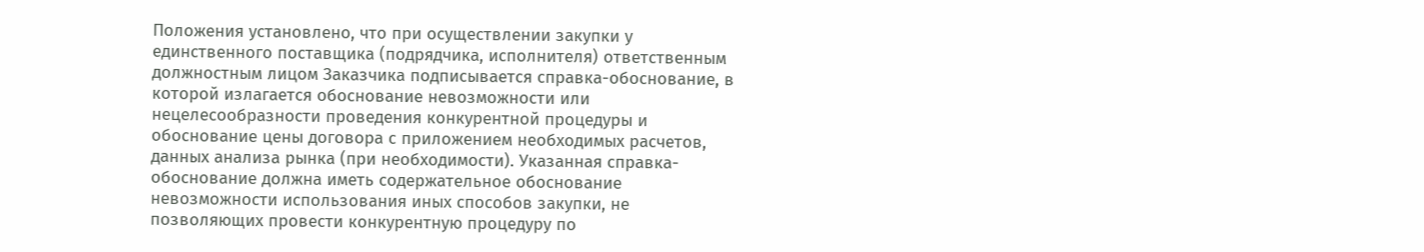Положения установлено, что при осуществлении закупки у единственного поставщика (подрядчика, исполнителя) ответственным должностным лицом Заказчика подписывается справка-обоснование, в которой излагается обоснование невозможности или нецелесообразности проведения конкурентной процедуры и обоснование цены договора с приложением необходимых расчетов, данных анализа рынка (при необходимости). Указанная справка-обоснование должна иметь содержательное обоснование невозможности использования иных способов закупки, не позволяющих провести конкурентную процедуру по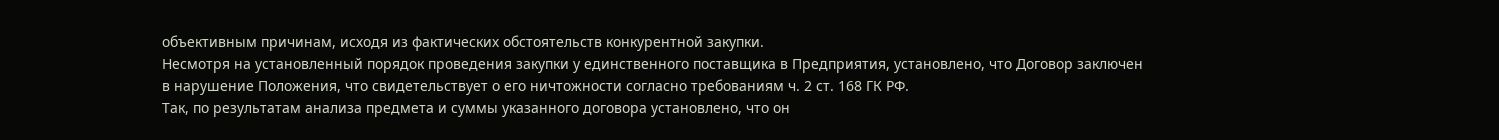объективным причинам, исходя из фактических обстоятельств конкурентной закупки.
Несмотря на установленный порядок проведения закупки у единственного поставщика в Предприятия, установлено, что Договор заключен в нарушение Положения, что свидетельствует о его ничтожности согласно требованиям ч. 2 ст. 168 ГК РФ.
Так, по результатам анализа предмета и суммы указанного договора установлено, что он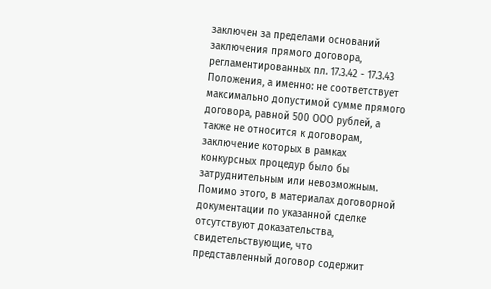заключен за пределами оснований заключения прямого договора, регламентированных пл. 17.3.42 - 17.3.43 Положения, а именно: не соответствует максимально допустимой сумме прямого договора, равной 500 ООО рублей, а также не относится к договорам, заключение которых в рамках конкурсных процедур было бы затруднительным или невозможным.
Помимо этого, в материалах договорной документации по указанной сделке отсутствуют доказательства, свидетельствующие, что представленный договор содержит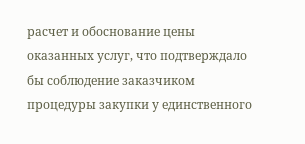расчет и обоснование цены оказанных услуг, что подтверждало бы соблюдение заказчиком процедуры закупки у единственного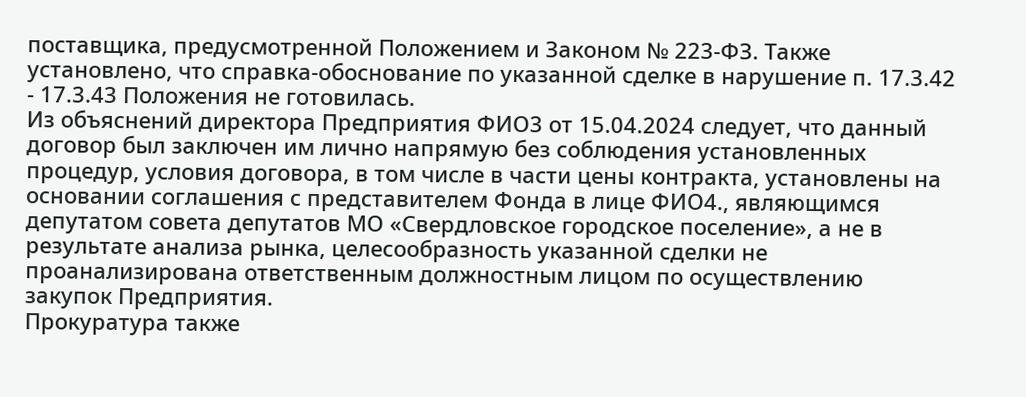поставщика, предусмотренной Положением и Законом № 223-ФЗ. Также установлено, что справка-обоснование по указанной сделке в нарушение п. 17.3.42 - 17.3.43 Положения не готовилась.
Из объяснений директора Предприятия ФИО3 от 15.04.2024 следует, что данный договор был заключен им лично напрямую без соблюдения установленных процедур, условия договора, в том числе в части цены контракта, установлены на основании соглашения с представителем Фонда в лице ФИО4., являющимся депутатом совета депутатов МО «Свердловское городское поселение», а не в результате анализа рынка, целесообразность указанной сделки не проанализирована ответственным должностным лицом по осуществлению закупок Предприятия.
Прокуратура также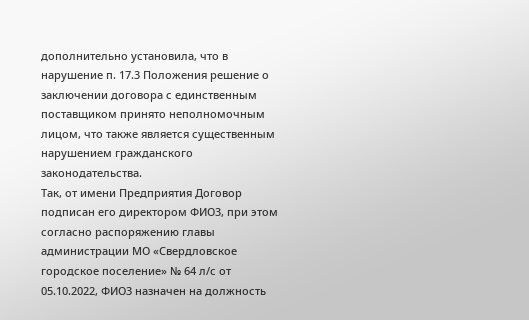дополнительно установила, что в нарушение п. 17.3 Положения решение о заключении договора с единственным поставщиком принято неполномочным лицом, что также является существенным нарушением гражданского законодательства.
Так, от имени Предприятия Договор подписан его директором ФИО3, при этом согласно распоряжению главы администрации МО «Свердловское городское поселение» № 64 л/с от 05.10.2022, ФИО3 назначен на должность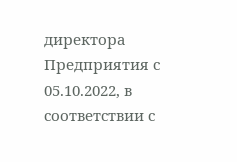директора Предприятия с 05.10.2022, в соответствии с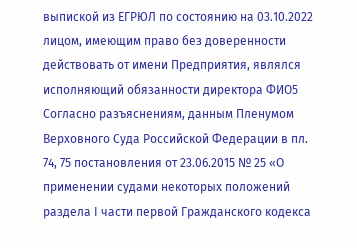выпиской из ЕГРЮЛ по состоянию на 03.10.2022 лицом, имеющим право без доверенности действовать от имени Предприятия, являлся исполняющий обязанности директора ФИО5
Согласно разъяснениям, данным Пленумом Верховного Суда Российской Федерации в пл. 74, 75 постановления от 23.06.2015 № 25 «О применении судами некоторых положений раздела I части первой Гражданского кодекса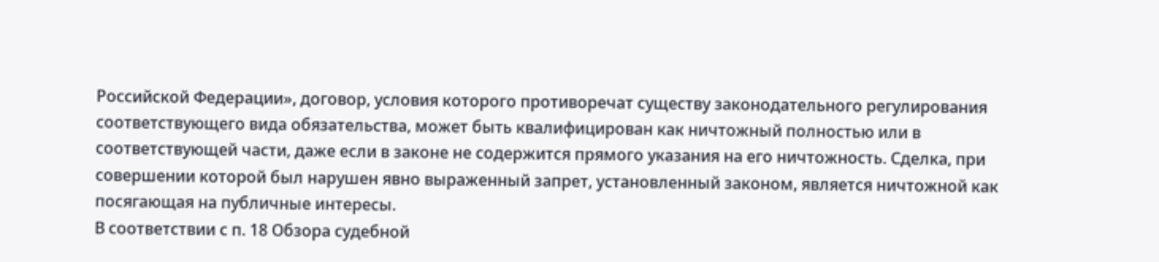Российской Федерации», договор, условия которого противоречат существу законодательного регулирования соответствующего вида обязательства, может быть квалифицирован как ничтожный полностью или в соответствующей части, даже если в законе не содержится прямого указания на его ничтожность. Сделка, при совершении которой был нарушен явно выраженный запрет, установленный законом, является ничтожной как посягающая на публичные интересы.
В соответствии с п. 18 Обзора судебной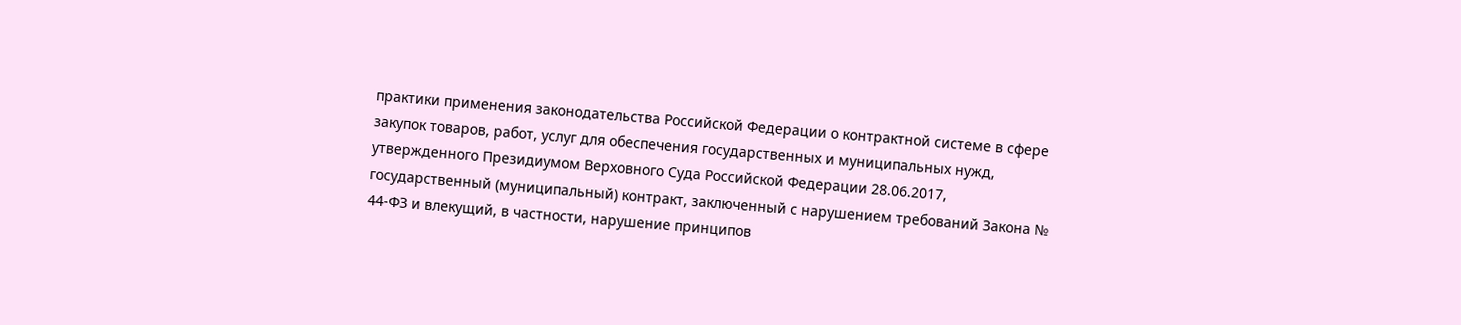практики применения законодательства Российской Федерации о контрактной системе в сфере закупок товаров, работ, услуг для обеспечения государственных и муниципальных нужд, утвержденного Президиумом Верховного Суда Российской Федерации 28.06.2017, государственный (муниципальный) контракт, заключенный с нарушением требований Закона № 44-ФЗ и влекущий, в частности, нарушение принципов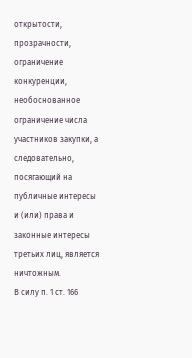открытости, прозрачности, ограничение конкуренции, необоснованное ограничение числа участников закупки, а следовательно, посягающий на публичные интересы и (или) права и законные интересы третьих лиц, является ничтожным.
В силу п. 1 ст. 166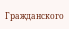Гражданского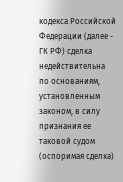кодекса Российской Федерации (далее - ГК РФ) сделка недействительна по основаниям, установленным законом, в силу признания ее таковой судом (оспоримая сделка)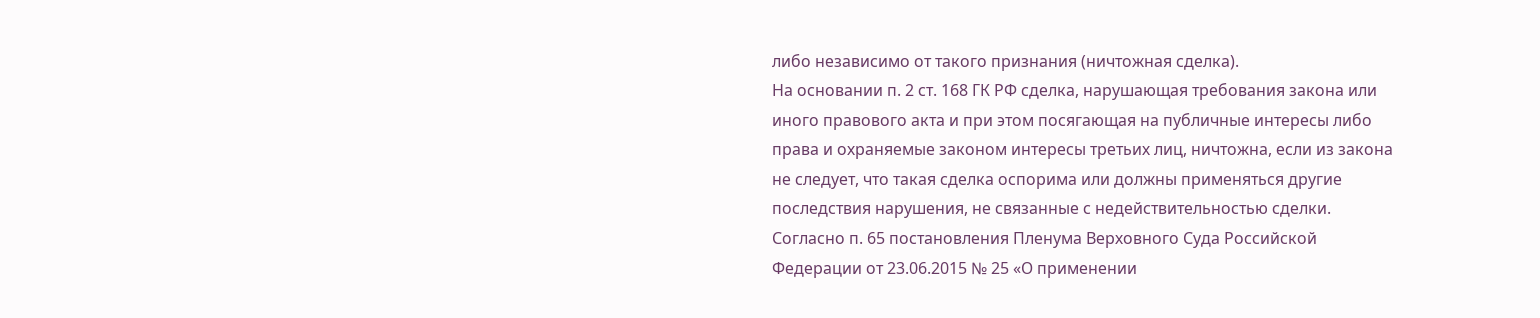либо независимо от такого признания (ничтожная сделка).
На основании п. 2 ст. 168 ГК РФ сделка, нарушающая требования закона или иного правового акта и при этом посягающая на публичные интересы либо права и охраняемые законом интересы третьих лиц, ничтожна, если из закона не следует, что такая сделка оспорима или должны применяться другие последствия нарушения, не связанные с недействительностью сделки.
Согласно п. 65 постановления Пленума Верховного Суда Российской Федерации от 23.06.2015 № 25 «О применении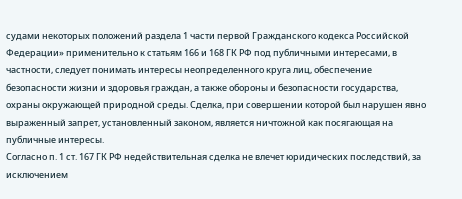судами некоторых положений раздела 1 части первой Гражданского кодекса Российской Федерации» применительно к статьям 166 и 168 ГК РФ под публичными интересами, в частности, следует понимать интересы неопределенного круга лиц, обеспечение безопасности жизни и здоровья граждан, а также обороны и безопасности государства, охраны окружающей природной среды. Сделка, при совершении которой был нарушен явно выраженный запрет, установленный законом, является ничтожной как посягающая на публичные интересы.
Согласно п. 1 ст. 167 ГК РФ недействительная сделка не влечет юридических последствий, за исключением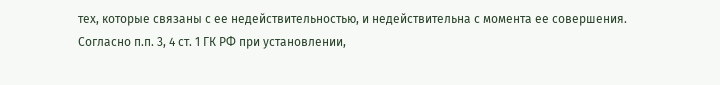тех, которые связаны с ее недействительностью, и недействительна с момента ее совершения.
Согласно п.п. 3, 4 ст. 1 ГК РФ при установлении,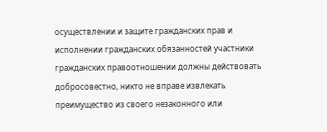осуществлении и защите гражданских прав и исполнении гражданских обязанностей участники гражданских правоотношении должны действовать добросовестно, никто не вправе извлекать преимущество из своего незаконного или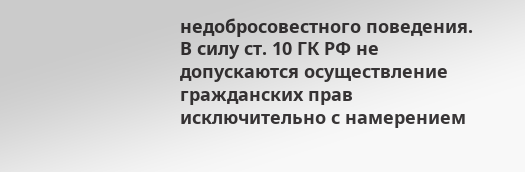недобросовестного поведения.
В силу ст. 10 ГК РФ не допускаются осуществление гражданских прав исключительно с намерением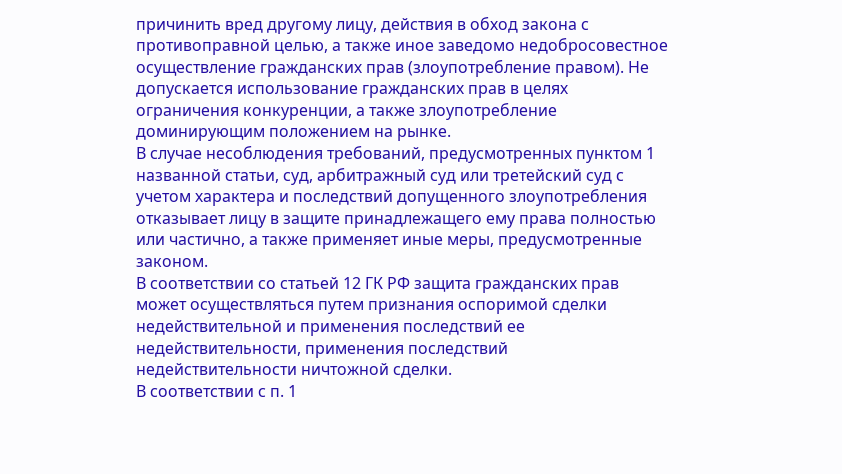причинить вред другому лицу, действия в обход закона с противоправной целью, а также иное заведомо недобросовестное осуществление гражданских прав (злоупотребление правом). Не допускается использование гражданских прав в целях ограничения конкуренции, а также злоупотребление доминирующим положением на рынке.
В случае несоблюдения требований, предусмотренных пунктом 1 названной статьи, суд, арбитражный суд или третейский суд с учетом характера и последствий допущенного злоупотребления отказывает лицу в защите принадлежащего ему права полностью или частично, а также применяет иные меры, предусмотренные законом.
В соответствии со статьей 12 ГК РФ защита гражданских прав может осуществляться путем признания оспоримой сделки недействительной и применения последствий ее недействительности, применения последствий недействительности ничтожной сделки.
В соответствии с п. 1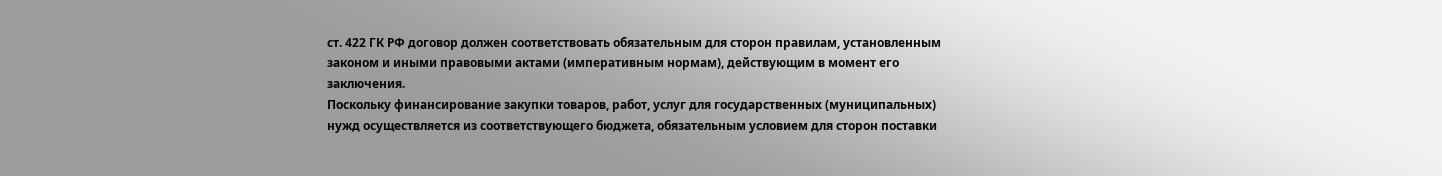ст. 422 ГК РФ договор должен соответствовать обязательным для сторон правилам, установленным законом и иными правовыми актами (императивным нормам), действующим в момент его заключения.
Поскольку финансирование закупки товаров, работ, услуг для государственных (муниципальных) нужд осуществляется из соответствующего бюджета, обязательным условием для сторон поставки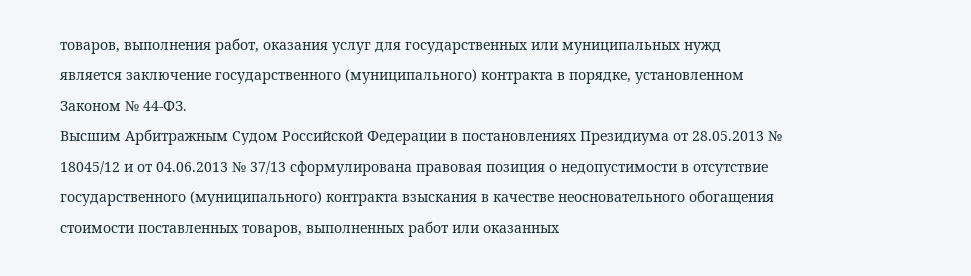товаров, выполнения работ, оказания услуг для государственных или муниципальных нужд является заключение государственного (муниципального) контракта в порядке, установленном Законом № 44-ФЗ.
Высшим Арбитражным Судом Российской Федерации в постановлениях Президиума от 28.05.2013 № 18045/12 и от 04.06.2013 № 37/13 сформулирована правовая позиция о недопустимости в отсутствие государственного (муниципального) контракта взыскания в качестве неосновательного обогащения стоимости поставленных товаров, выполненных работ или оказанных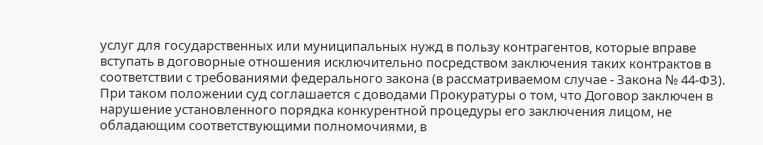услуг для государственных или муниципальных нужд в пользу контрагентов, которые вправе вступать в договорные отношения исключительно посредством заключения таких контрактов в соответствии с требованиями федерального закона (в рассматриваемом случае - Закона № 44-ФЗ).
При таком положении суд соглашается с доводами Прокуратуры о том, что Договор заключен в нарушение установленного порядка конкурентной процедуры его заключения лицом, не обладающим соответствующими полномочиями, в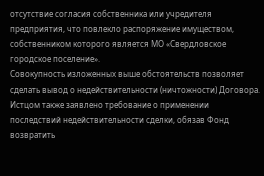отсутствие согласия собственника или учредителя предприятия, что повлекло распоряжение имуществом, собственником которого является МО «Свердловское городское поселение».
Совокупность изложенных выше обстоятельств позволяет сделать вывод о недействительности (ничтожности) Договора.
Истцом также заявлено требование о применении последствий недействительности сделки, обязав Фонд возвратить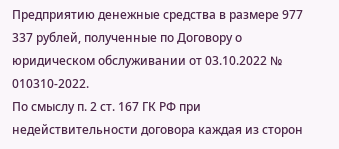Предприятию денежные средства в размере 977 337 рублей, полученные по Договору о юридическом обслуживании от 03.10.2022 № 010310-2022.
По смыслу п. 2 ст. 167 ГК РФ при недействительности договора каждая из сторон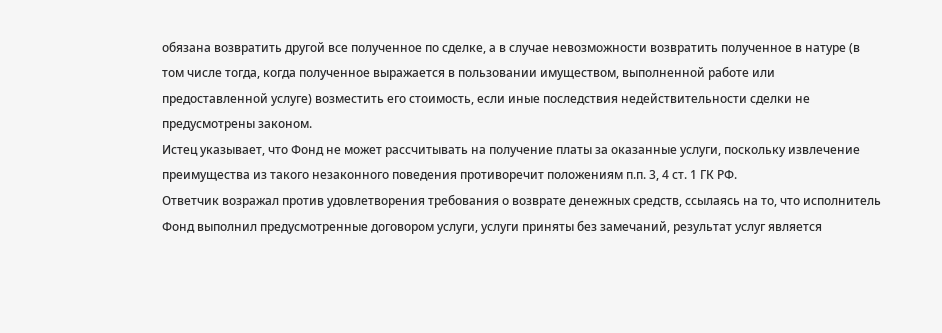обязана возвратить другой все полученное по сделке, а в случае невозможности возвратить полученное в натуре (в том числе тогда, когда полученное выражается в пользовании имуществом, выполненной работе или предоставленной услуге) возместить его стоимость, если иные последствия недействительности сделки не предусмотрены законом.
Истец указывает, что Фонд не может рассчитывать на получение платы за оказанные услуги, поскольку извлечение преимущества из такого незаконного поведения противоречит положениям п.п. 3, 4 ст. 1 ГК РФ.
Ответчик возражал против удовлетворения требования о возврате денежных средств, ссылаясь на то, что исполнитель Фонд выполнил предусмотренные договором услуги, услуги приняты без замечаний, результат услуг является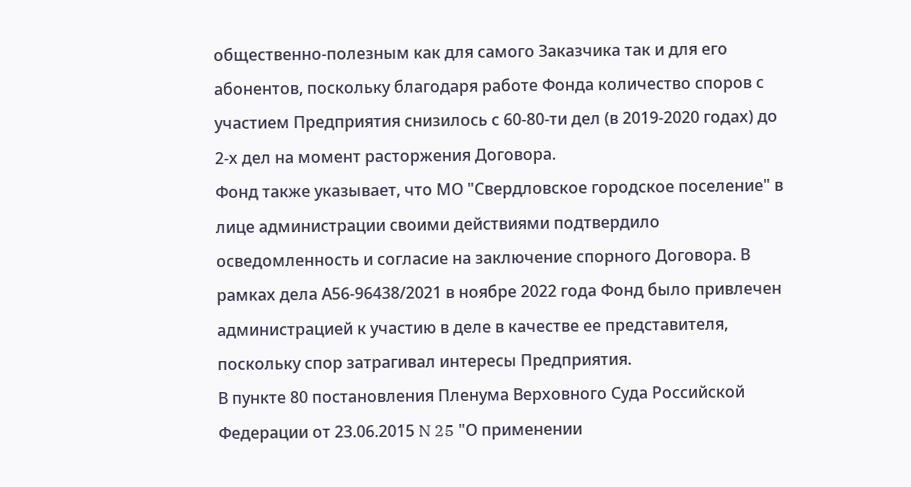общественно-полезным как для самого Заказчика так и для его абонентов, поскольку благодаря работе Фонда количество споров с участием Предприятия снизилось с 60-80-ти дел (в 2019-2020 годах) до 2-х дел на момент расторжения Договора.
Фонд также указывает, что МО "Свердловское городское поселение" в лице администрации своими действиями подтвердило осведомленность и согласие на заключение спорного Договора. В рамках дела А56-96438/2021 в ноябре 2022 года Фонд было привлечен администрацией к участию в деле в качестве ее представителя, поскольку спор затрагивал интересы Предприятия.
В пункте 80 постановления Пленума Верховного Суда Российской Федерации от 23.06.2015 N 25 "О применении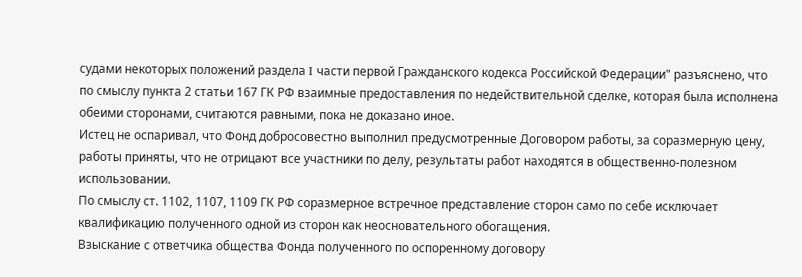судами некоторых положений раздела I части первой Гражданского кодекса Российской Федерации" разъяснено, что по смыслу пункта 2 статьи 167 ГК РФ взаимные предоставления по недействительной сделке, которая была исполнена обеими сторонами, считаются равными, пока не доказано иное.
Истец не оспаривал, что Фонд добросовестно выполнил предусмотренные Договором работы, за соразмерную цену, работы приняты, что не отрицают все участники по делу, результаты работ находятся в общественно-полезном использовании.
По смыслу ст. 1102, 1107, 1109 ГК РФ соразмерное встречное представление сторон само по себе исключает квалификацию полученного одной из сторон как неосновательного обогащения.
Взыскание с ответчика общества Фонда полученного по оспоренному договору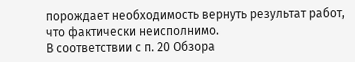порождает необходимость вернуть результат работ, что фактически неисполнимо.
В соответствии с п. 20 Обзора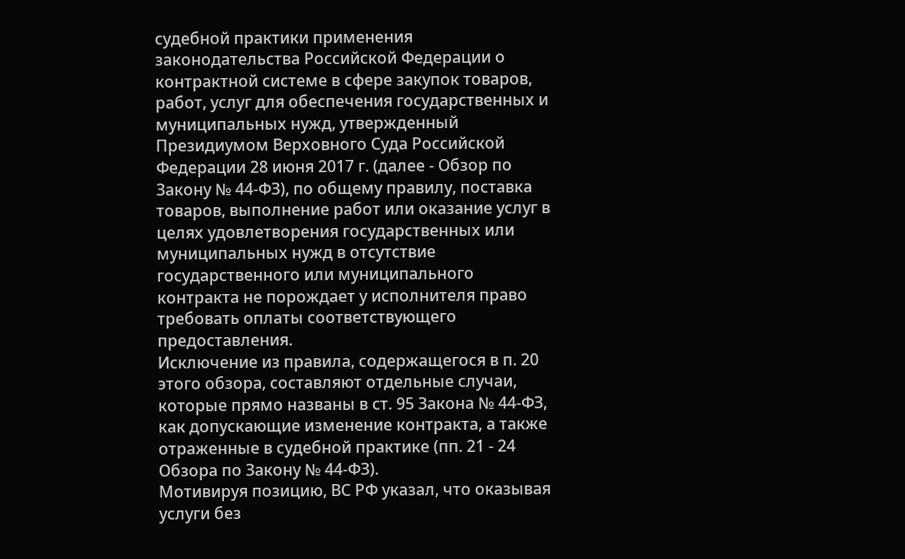судебной практики применения законодательства Российской Федерации о контрактной системе в сфере закупок товаров, работ, услуг для обеспечения государственных и муниципальных нужд, утвержденный Президиумом Верховного Суда Российской Федерации 28 июня 2017 г. (далее - Обзор по Закону № 44-ФЗ), по общему правилу, поставка товаров, выполнение работ или оказание услуг в целях удовлетворения государственных или муниципальных нужд в отсутствие государственного или муниципального контракта не порождает у исполнителя право требовать оплаты соответствующего предоставления.
Исключение из правила, содержащегося в п. 20 этого обзора, составляют отдельные случаи, которые прямо названы в ст. 95 Закона № 44-ФЗ, как допускающие изменение контракта, а также отраженные в судебной практике (пп. 21 - 24 Обзора по Закону № 44-ФЗ).
Мотивируя позицию, ВС РФ указал, что оказывая услуги без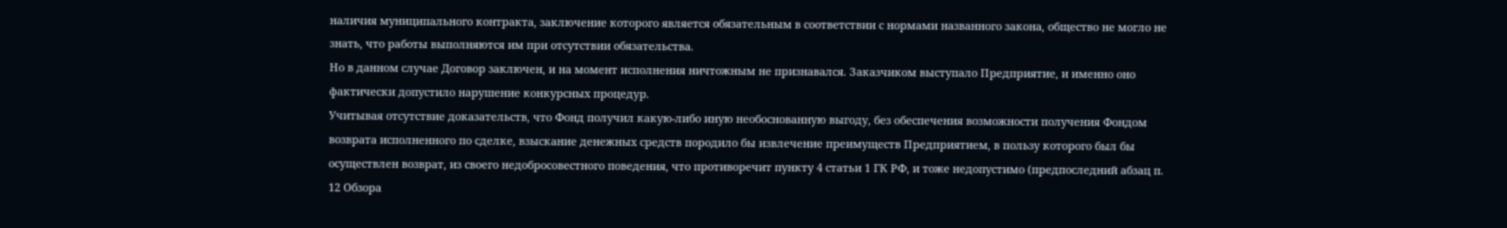наличия муниципального контракта, заключение которого является обязательным в соответствии с нормами названного закона, общество не могло не знать, что работы выполняются им при отсутствии обязательства.
Но в данном случае Договор заключен, и на момент исполнения ничтожным не признавался. Заказчиком выступало Предприятие, и именно оно фактически допустило нарушение конкурсных процедур.
Учитывая отсутствие доказательств, что Фонд получил какую-либо иную необоснованную выгоду, без обеспечения возможности получения Фондом возврата исполненного по сделке, взыскание денежных средств породило бы извлечение преимуществ Предприятием, в пользу которого был бы осуществлен возврат, из своего недобросовестного поведения, что противоречит пункту 4 статьи 1 ГК РФ, и тоже недопустимо (предпоследний абзац п. 12 Обзора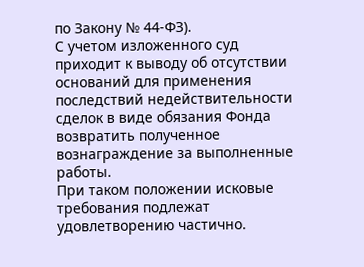по Закону № 44-ФЗ).
С учетом изложенного суд приходит к выводу об отсутствии оснований для применения последствий недействительности сделок в виде обязания Фонда возвратить полученное вознаграждение за выполненные работы.
При таком положении исковые требования подлежат удовлетворению частично.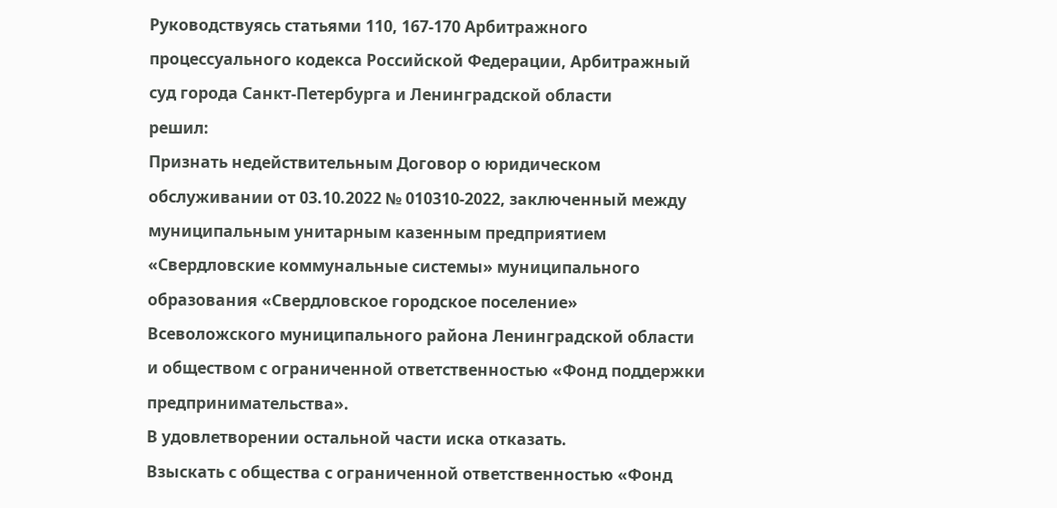Руководствуясь статьями 110, 167-170 Арбитражного процессуального кодекса Российской Федерации, Арбитражный суд города Санкт-Петербурга и Ленинградской области
решил:
Признать недействительным Договор о юридическом обслуживании от 03.10.2022 № 010310-2022, заключенный между муниципальным унитарным казенным предприятием «Свердловские коммунальные системы» муниципального образования «Свердловское городское поселение» Всеволожского муниципального района Ленинградской области и обществом с ограниченной ответственностью «Фонд поддержки предпринимательства».
В удовлетворении остальной части иска отказать.
Взыскать с общества с ограниченной ответственностью «Фонд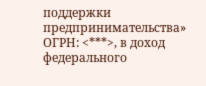поддержки предпринимательства» ОГРН: <***>, в доход федерального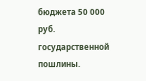бюджета 50 000 руб. государственной пошлины.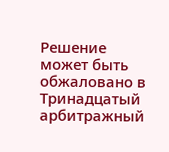Решение может быть обжаловано в Тринадцатый арбитражный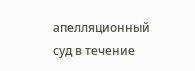апелляционный суд в течение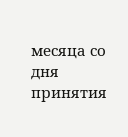месяца со дня принятия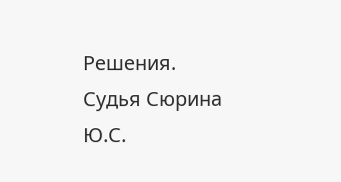Решения.
Судья Сюрина Ю.С.